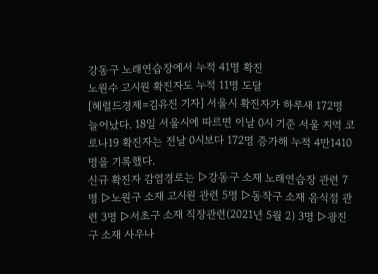강동구 노래연습장에서 누적 41명 확진
노원수 고시원 확진자도 누적 11명 도달
[헤럴드경제=김유진 기자] 서울시 확진자가 하루새 172명 늘어났다. 18일 서울시에 따르면 이날 0시 기준 서울 지역 코로나19 확진자는 전날 0시보다 172명 증가해 누적 4만1410명을 기록했다.
신규 확진자 감염경로는 ▷강동구 소재 노래연습장 관련 7명 ▷노원구 소재 고시원 관련 5명 ▷동작구 소재 음식점 관련 3명 ▷서초구 소재 직장관련(2021년 5월 2) 3명 ▷광진구 소재 사우나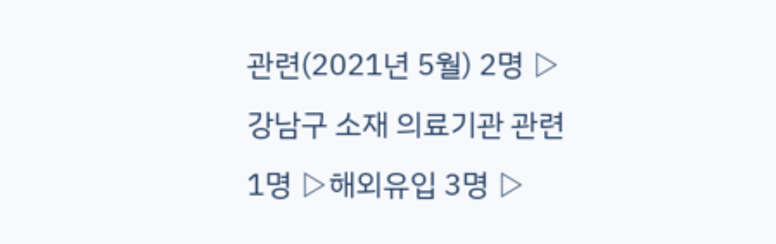관련(2021년 5월) 2명 ▷강남구 소재 의료기관 관련 1명 ▷해외유입 3명 ▷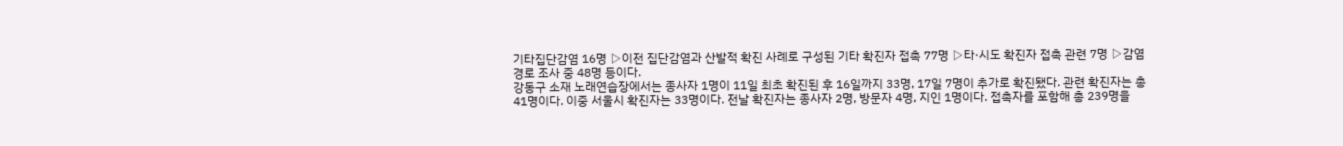기타집단감염 16명 ▷이전 집단감염과 산발적 확진 사례로 구성된 기타 확진자 접촉 77명 ▷타·시도 확진자 접촉 관련 7명 ▷감염경로 조사 중 48명 등이다.
강동구 소재 노래연습장에서는 종사자 1명이 11일 최초 확진된 후 16일까지 33명, 17일 7명이 추가로 확진됐다. 관련 확진자는 총 41명이다. 이중 서울시 확진자는 33명이다. 전날 확진자는 종사자 2명, 방문자 4명, 지인 1명이다. 접촉자를 포함해 총 239명을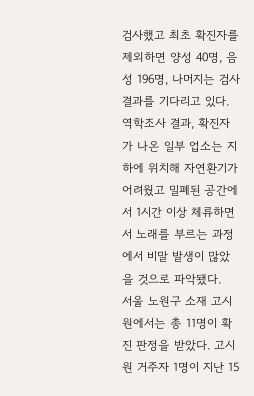검사했고 최초 확진자를 제외하면 양성 40명, 음성 196명, 나머지는 검사 결과를 기다리고 있다.
역학조사 결과, 확진자가 나온 일부 업소는 지하에 위치해 자연환기가 어려웠고 밀폐된 공간에서 1시간 이상 체류하면서 노래를 부르는 과정에서 비말 발생이 많았을 것으로 파악됐다.
서울 노원구 소재 고시원에서는 총 11명이 확진 판정을 받았다. 고시원 거주자 1명이 지난 15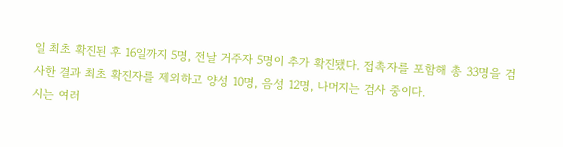일 최초 확진된 후 16일까지 5명, 전날 거주자 5명이 추가 확진됐다. 접촉자를 포함해 총 33명을 검사한 결과 최초 확진자를 제외하고 양성 10명, 음성 12명, 나머지는 검사 중이다.
시는 여러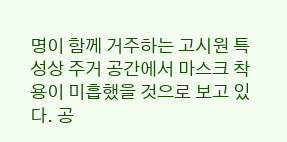명이 함께 거주하는 고시원 특성상 주거 공간에서 마스크 착용이 미흡했을 것으로 보고 있다. 공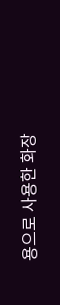용으로 사용한 화장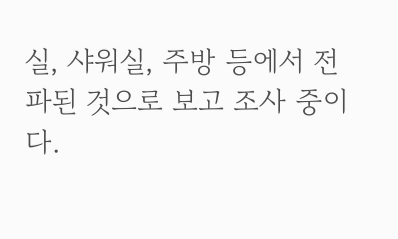실, 샤워실, 주방 등에서 전파된 것으로 보고 조사 중이다.